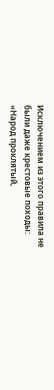Исключением из этого правила не были даже крестовые походы: «Народ проклятый,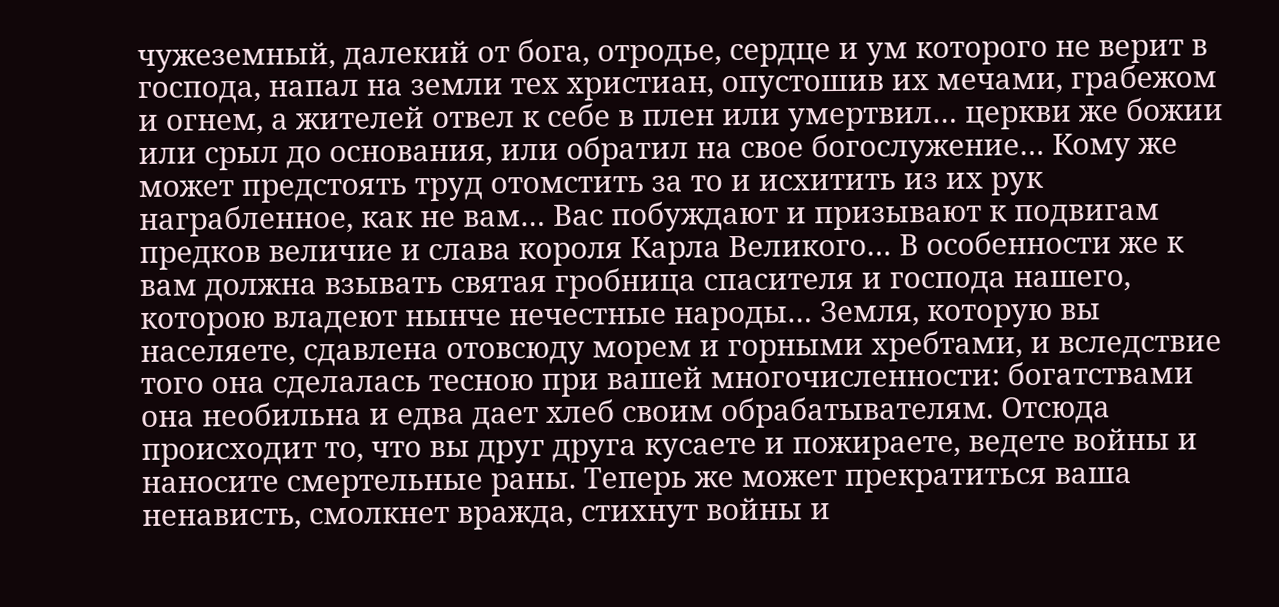чужеземный, далекий от бога, отродье, сердце и ум которого не верит в господа, напал на земли тех христиан, опустошив их мечами, грабежом и огнем, а жителей отвел к себе в плен или умертвил… церкви же божии или срыл до основания, или обратил на свое богослужение… Кому же может предстоять труд отомстить за то и исхитить из их рук награбленное, как не вам… Вас побуждают и призывают к подвигам предков величие и слава короля Карла Великого… В особенности же к вам должна взывать святая гробница спасителя и господа нашего, которою владеют нынче нечестные народы… Земля, которую вы населяете, сдавлена отовсюду морем и горными хребтами, и вследствие того она сделалась тесною при вашей многочисленности: богатствами она необильна и едва дает хлеб своим обрабатывателям. Отсюда происходит то, что вы друг друга кусаете и пожираете, ведете войны и наносите смертельные раны. Теперь же может прекратиться ваша ненависть, смолкнет вражда, стихнут войны и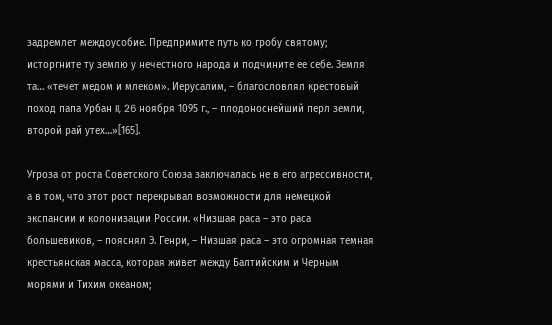задремлет междоусобие. Предпримите путь ко гробу святому; исторгните ту землю у нечестного народа и подчините ее себе. Земля та… «течет медом и млеком». Иерусалим, – благословлял крестовый поход папа Урбан II, 26 ноября 1095 г., – плодоноснейший перл земли, второй рай утех…»[165].

Угроза от роста Советского Союза заключалась не в его агрессивности, а в том, что этот рост перекрывал возможности для немецкой экспансии и колонизации России. «Низшая раса – это раса большевиков, – пояснял Э. Генри, – Низшая раса – это огромная темная крестьянская масса, которая живет между Балтийским и Черным морями и Тихим океаном;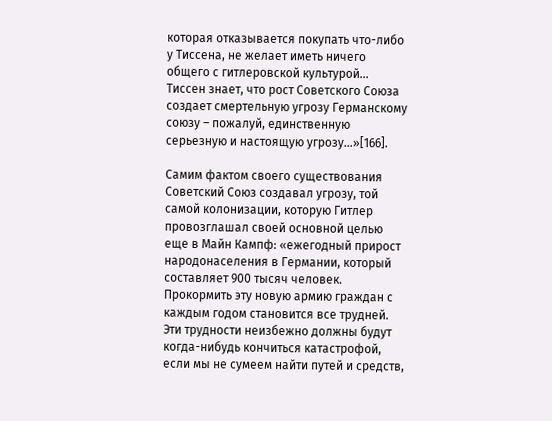которая отказывается покупать что-либо у Тиссена, не желает иметь ничего общего с гитлеровской культурой… Тиссен знает, что рост Советского Союза создает смертельную угрозу Германскому союзу – пожалуй, единственную серьезную и настоящую угрозу…»[166].

Самим фактом своего существования Советский Союз создавал угрозу, той самой колонизации, которую Гитлер провозглашал своей основной целью еще в Майн Кампф: «ежегодный прирост народонаселения в Германии, который составляет 900 тысяч человек. Прокормить эту новую армию граждан с каждым годом становится все трудней. Эти трудности неизбежно должны будут когда-нибудь кончиться катастрофой, если мы не сумеем найти путей и средств,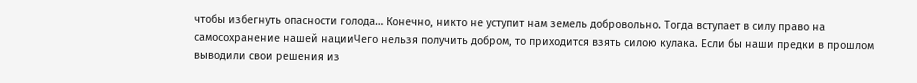чтобы избегнуть опасности голода… Конечно, никто не уступит нам земель добровольно. Тогда вступает в силу право на самосохранение нашей нацииЧего нельзя получить добром, то приходится взять силою кулака. Если бы наши предки в прошлом выводили свои решения из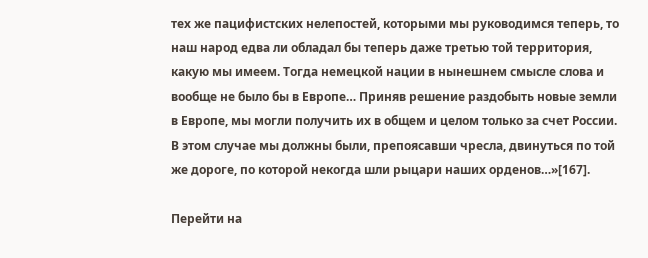тех же пацифистских нелепостей, которыми мы руководимся теперь, то наш народ едва ли обладал бы теперь даже третью той территория, какую мы имеем. Тогда немецкой нации в нынешнем смысле слова и вообще не было бы в Европе… Приняв решение раздобыть новые земли в Европе, мы могли получить их в общем и целом только за счет России. В этом случае мы должны были, препоясавши чресла, двинуться по той же дороге, по которой некогда шли рыцари наших орденов…»[167].

Перейти на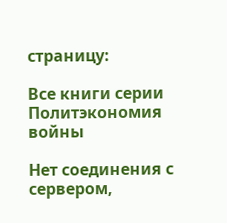страницу:

Все книги серии Политэкономия войны

Нет соединения с сервером,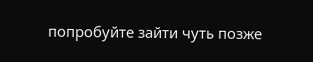попробуйте зайти чуть позже